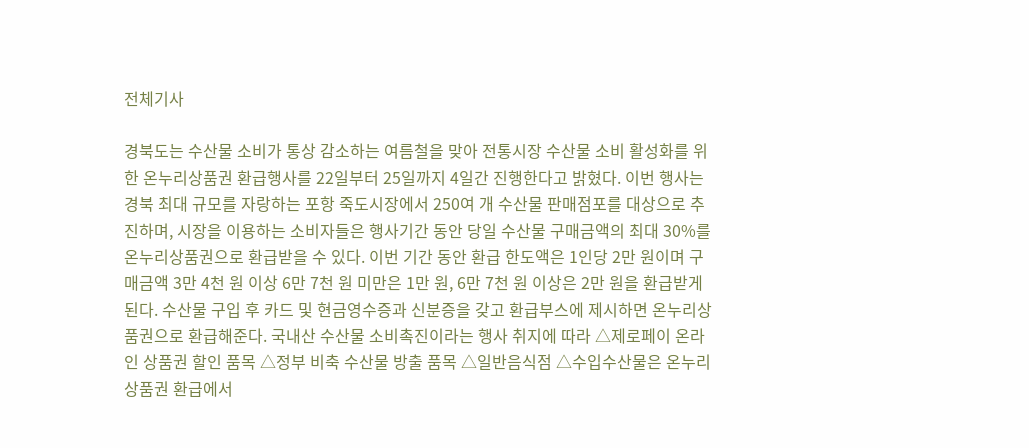전체기사

경북도는 수산물 소비가 통상 감소하는 여름철을 맞아 전통시장 수산물 소비 활성화를 위한 온누리상품권 환급행사를 22일부터 25일까지 4일간 진행한다고 밝혔다. 이번 행사는 경북 최대 규모를 자랑하는 포항 죽도시장에서 250여 개 수산물 판매점포를 대상으로 추진하며, 시장을 이용하는 소비자들은 행사기간 동안 당일 수산물 구매금액의 최대 30%를 온누리상품권으로 환급받을 수 있다. 이번 기간 동안 환급 한도액은 1인당 2만 원이며 구매금액 3만 4천 원 이상 6만 7천 원 미만은 1만 원, 6만 7천 원 이상은 2만 원을 환급받게 된다. 수산물 구입 후 카드 및 현금영수증과 신분증을 갖고 환급부스에 제시하면 온누리상품권으로 환급해준다. 국내산 수산물 소비촉진이라는 행사 취지에 따라 △제로페이 온라인 상품권 할인 품목 △정부 비축 수산물 방출 품목 △일반음식점 △수입수산물은 온누리상품권 환급에서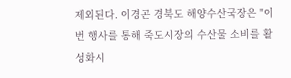제외된다. 이경곤 경북도 해양수산국장은 "이번 행사를 통해 죽도시장의 수산물 소비를 활성화시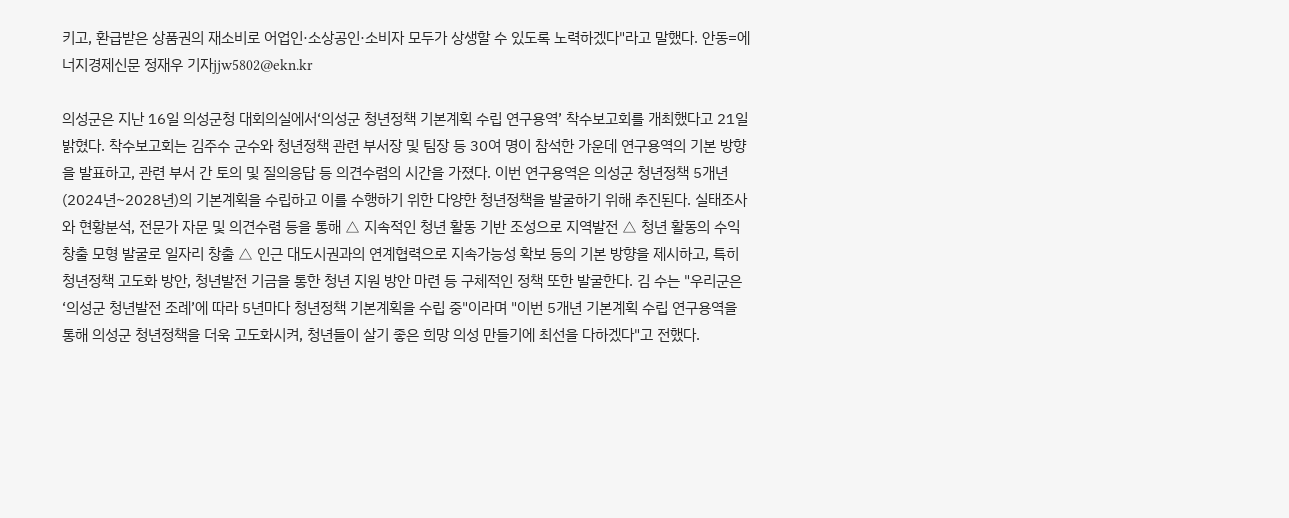키고, 환급받은 상품권의 재소비로 어업인·소상공인·소비자 모두가 상생할 수 있도록 노력하겠다"라고 말했다. 안동=에너지경제신문 정재우 기자jjw5802@ekn.kr

의성군은 지난 16일 의성군청 대회의실에서‘의성군 청년정책 기본계획 수립 연구용역’ 착수보고회를 개최했다고 21일 밝혔다. 착수보고회는 김주수 군수와 청년정책 관련 부서장 및 팀장 등 30여 명이 참석한 가운데 연구용역의 기본 방향을 발표하고, 관련 부서 간 토의 및 질의응답 등 의견수렴의 시간을 가졌다. 이번 연구용역은 의성군 청년정책 5개년(2024년~2028년)의 기본계획을 수립하고 이를 수행하기 위한 다양한 청년정책을 발굴하기 위해 추진된다. 실태조사와 현황분석, 전문가 자문 및 의견수렴 등을 통해 △ 지속적인 청년 활동 기반 조성으로 지역발전 △ 청년 활동의 수익 창출 모형 발굴로 일자리 창출 △ 인근 대도시권과의 연계협력으로 지속가능성 확보 등의 기본 방향을 제시하고, 특히 청년정책 고도화 방안, 청년발전 기금을 통한 청년 지원 방안 마련 등 구체적인 정책 또한 발굴한다. 김 수는 "우리군은 ‘의성군 청년발전 조례’에 따라 5년마다 청년정책 기본계획을 수립 중"이라며 "이번 5개년 기본계획 수립 연구용역을 통해 의성군 청년정책을 더욱 고도화시켜, 청년들이 살기 좋은 희망 의성 만들기에 최선을 다하겠다"고 전했다.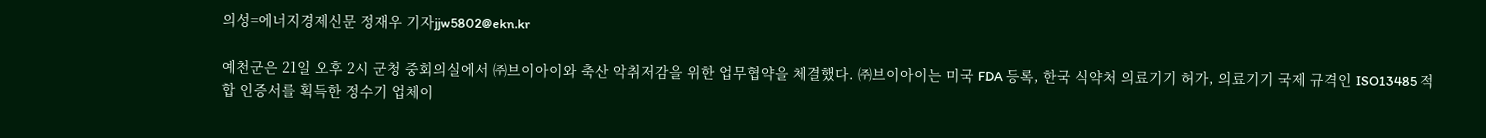의성=에너지경제신문 정재우 기자jjw5802@ekn.kr

예천군은 21일 오후 2시 군청 중회의실에서 ㈜브이아이와 축산 악취저감을 위한 업무협약을 체결했다. ㈜브이아이는 미국 FDA 등록, 한국 식약처 의료기기 허가, 의료기기 국제 규격인 ISO13485 적합 인증서를 획득한 정수기 업체이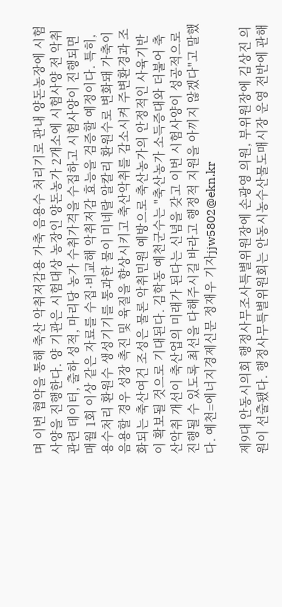며 이번 협약을 통해 축산 악취저감용 가축 음용수 처리기로 관내 양돈농장에 시험사양을 진행한다. 양 기관은 시험대상 농장인 양돈농가 2개소에 시험사양 전 악취 관련 데이터, 출하 성적, 마리당 농가 수취가격을 수집하고 시험사양이 진행되면 매월 1회 이상 같은 자료를 수집·비교해 악취저감 효능을 검증할 예정이다. 특히, 용수처리 환원수 생성기기를 통과한 물이 미네랄 알칼리 환원수로 변화돼 가축이 음용할 경우 성장 촉진 및 육질을 향상시키고 축산악취를 감소시켜 주변환경과 조화되는 축산여건 조성은 물론 악취민원 예방으로 축산농가의 안정적인 사육기반이 확보될 것으로 기대된다. 김학동 예천군수는 "축산농가 소득증대와 더불어 축산악취 개선이 축산업의 미래가 된다는 신념을 갖고 이번 시험사양이 성공적으로 진행될 수 있도록 최선을 다해주시길 바라고 행정적 지원을 아끼지 않겠다"고 말했다. 예천=에너지경제신문 정재우 기자jjw5802@ekn.kr

제9대 안동시의회 행정사무조사특별위원장에 손광영 의원, 부위원장에 김상진 의원이 선출됐다. 행정사무특별위원회는 안동시농수산물도매시장 운영 전반에 관해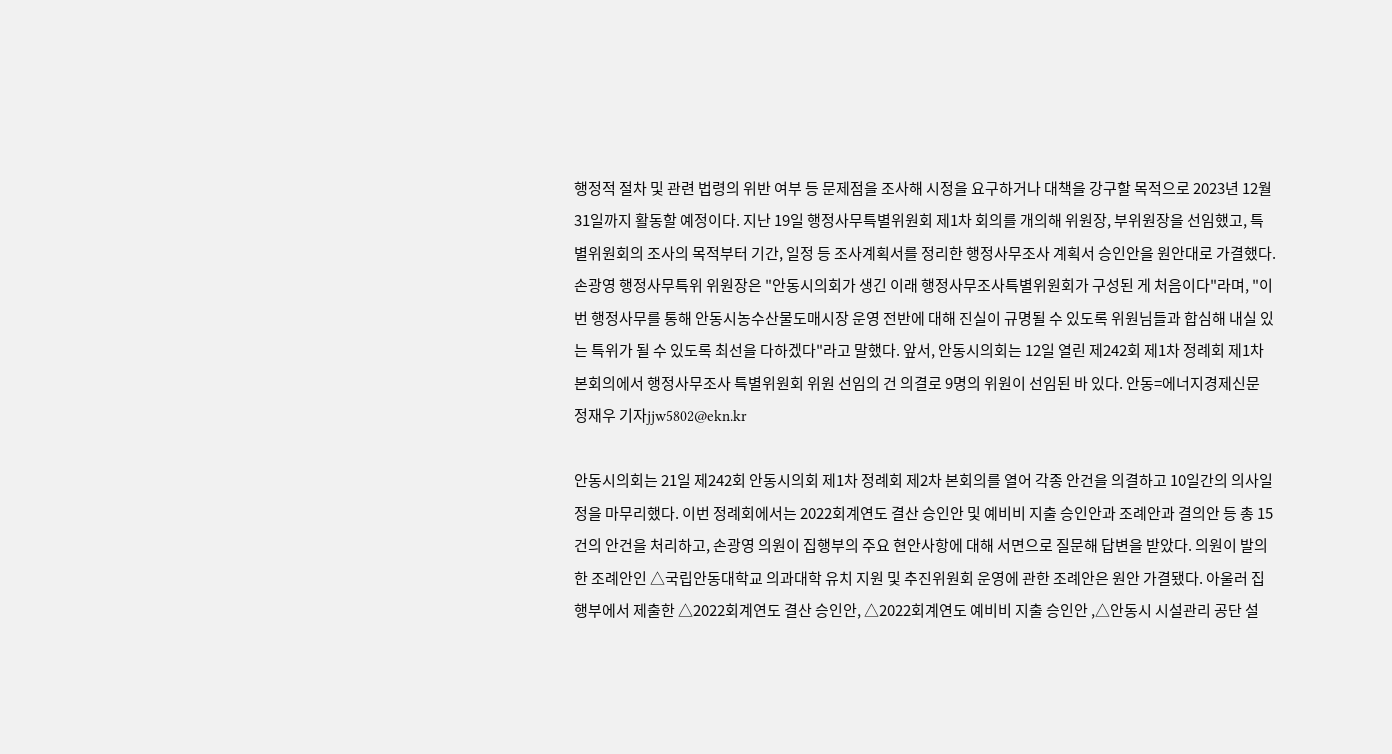행정적 절차 및 관련 법령의 위반 여부 등 문제점을 조사해 시정을 요구하거나 대책을 강구할 목적으로 2023년 12월 31일까지 활동할 예정이다. 지난 19일 행정사무특별위원회 제1차 회의를 개의해 위원장, 부위원장을 선임했고, 특별위원회의 조사의 목적부터 기간, 일정 등 조사계획서를 정리한 행정사무조사 계획서 승인안을 원안대로 가결했다. 손광영 행정사무특위 위원장은 "안동시의회가 생긴 이래 행정사무조사특별위원회가 구성된 게 처음이다"라며, "이번 행정사무를 통해 안동시농수산물도매시장 운영 전반에 대해 진실이 규명될 수 있도록 위원님들과 합심해 내실 있는 특위가 될 수 있도록 최선을 다하겠다"라고 말했다. 앞서, 안동시의회는 12일 열린 제242회 제1차 정례회 제1차 본회의에서 행정사무조사 특별위원회 위원 선임의 건 의결로 9명의 위원이 선임된 바 있다. 안동=에너지경제신문 정재우 기자jjw5802@ekn.kr

안동시의회는 21일 제242회 안동시의회 제1차 정례회 제2차 본회의를 열어 각종 안건을 의결하고 10일간의 의사일정을 마무리했다. 이번 정례회에서는 2022회계연도 결산 승인안 및 예비비 지출 승인안과 조례안과 결의안 등 총 15건의 안건을 처리하고, 손광영 의원이 집행부의 주요 현안사항에 대해 서면으로 질문해 답변을 받았다. 의원이 발의한 조례안인 △국립안동대학교 의과대학 유치 지원 및 추진위원회 운영에 관한 조례안은 원안 가결됐다. 아울러 집행부에서 제출한 △2022회계연도 결산 승인안, △2022회계연도 예비비 지출 승인안 ,△안동시 시설관리 공단 설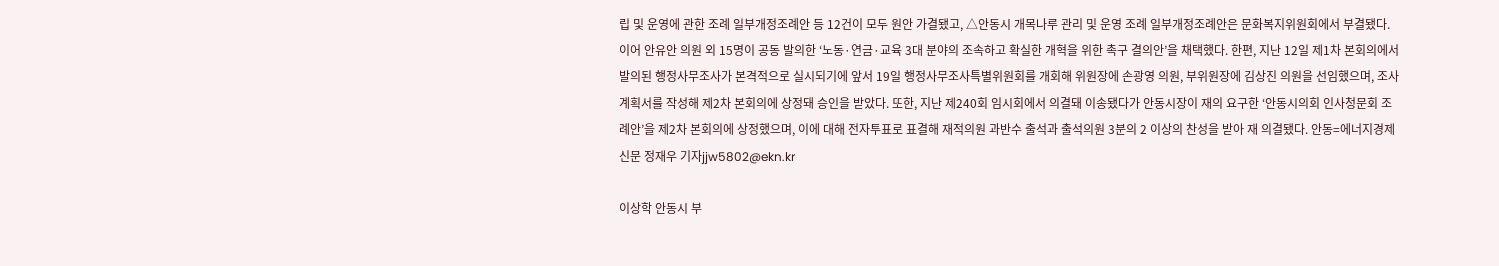립 및 운영에 관한 조례 일부개정조례안 등 12건이 모두 원안 가결됐고, △안동시 개목나루 관리 및 운영 조례 일부개정조례안은 문화복지위원회에서 부결됐다. 이어 안유안 의원 외 15명이 공동 발의한 ‘노동·연금·교육 3대 분야의 조속하고 확실한 개혁을 위한 촉구 결의안’을 채택했다. 한편, 지난 12일 제1차 본회의에서 발의된 행정사무조사가 본격적으로 실시되기에 앞서 19일 행정사무조사특별위원회를 개회해 위원장에 손광영 의원, 부위원장에 김상진 의원을 선임했으며, 조사계획서를 작성해 제2차 본회의에 상정돼 승인을 받았다. 또한, 지난 제240회 임시회에서 의결돼 이송됐다가 안동시장이 재의 요구한 ‘안동시의회 인사청문회 조례안’을 제2차 본회의에 상정했으며, 이에 대해 전자투표로 표결해 재적의원 과반수 출석과 출석의원 3분의 2 이상의 찬성을 받아 재 의결됐다. 안동=에너지경제신문 정재우 기자jjw5802@ekn.kr

이상학 안동시 부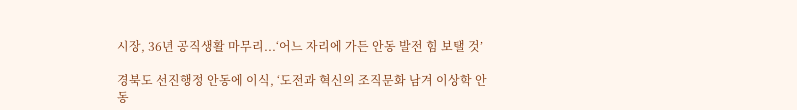시장, 36년 공직생활 마무리...‘어느 자리에 가든 안동 발전 힘 보탤 것’

경북도 선진행정 안동에 이식, ‘도전과 혁신의 조직문화 남겨 이상학 안동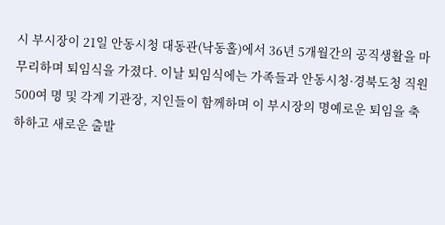시 부시장이 21일 안동시청 대동관(낙동홀)에서 36년 5개월간의 공직생활을 마무리하며 퇴임식을 가졌다. 이날 퇴임식에는 가족들과 안동시청·경북도청 직원 500여 명 및 각계 기관장, 지인들이 함께하며 이 부시장의 명예로운 퇴임을 축하하고 새로운 출발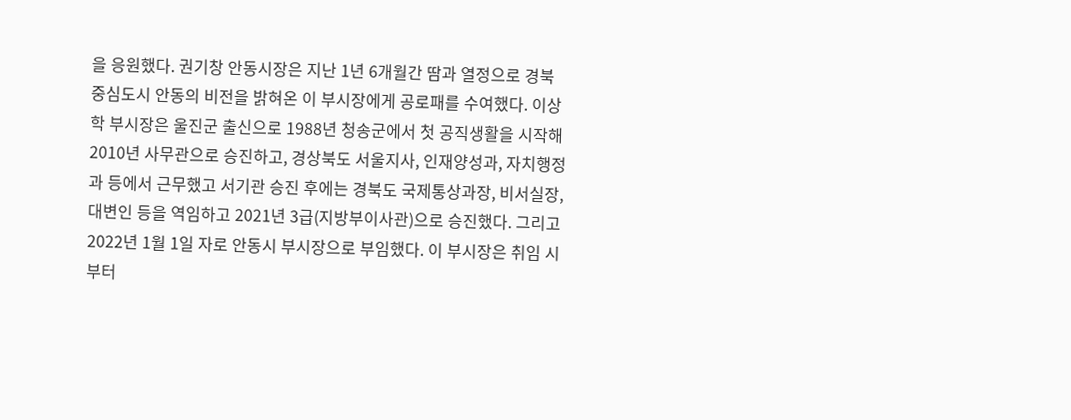을 응원했다. 권기창 안동시장은 지난 1년 6개월간 땀과 열정으로 경북 중심도시 안동의 비전을 밝혀온 이 부시장에게 공로패를 수여했다. 이상학 부시장은 울진군 출신으로 1988년 청송군에서 첫 공직생활을 시작해 2010년 사무관으로 승진하고, 경상북도 서울지사, 인재양성과, 자치행정과 등에서 근무했고 서기관 승진 후에는 경북도 국제통상과장, 비서실장, 대변인 등을 역임하고 2021년 3급(지방부이사관)으로 승진했다. 그리고 2022년 1월 1일 자로 안동시 부시장으로 부임했다. 이 부시장은 취임 시부터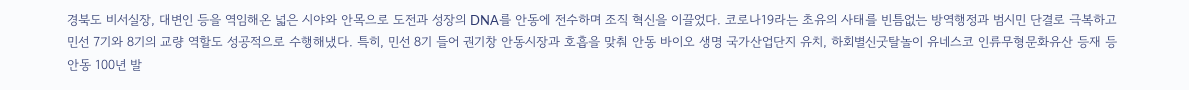경북도 비서실장, 대변인 등을 역임해온 넓은 시야와 안목으로 도전과 성장의 DNA를 안동에 전수하며 조직 혁신을 이끌었다. 코로나19라는 초유의 사태를 빈틈없는 방역행정과 범시민 단결로 극복하고 민선 7기와 8기의 교량 역할도 성공적으로 수행해냈다. 특히, 민선 8기 들어 권기창 안동시장과 호흡을 맞춰 안동 바이오 생명 국가산업단지 유치, 하회별신굿탈놀이 유네스코 인류무형문화유산 등재 등 안동 100년 발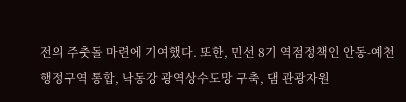전의 주춧돌 마련에 기여했다. 또한, 민선 8기 역점정책인 안동-예천 행정구역 통합, 낙동강 광역상수도망 구축, 댐 관광자원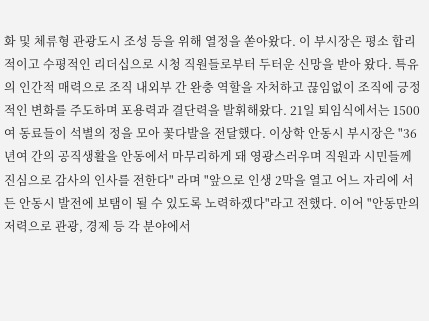화 및 체류형 관광도시 조성 등을 위해 열정을 쏟아왔다. 이 부시장은 평소 합리적이고 수평적인 리더십으로 시청 직원들로부터 두터운 신망을 받아 왔다. 특유의 인간적 매력으로 조직 내외부 간 완충 역할을 자처하고 끊임없이 조직에 긍정적인 변화를 주도하며 포용력과 결단력을 발휘해왔다. 21일 퇴임식에서는 1500여 동료들이 석별의 정을 모아 꽃다발을 전달했다. 이상학 안동시 부시장은 "36년여 간의 공직생활을 안동에서 마무리하게 돼 영광스러우며 직원과 시민들께 진심으로 감사의 인사를 전한다" 라며 "앞으로 인생 2막을 열고 어느 자리에 서든 안동시 발전에 보탬이 될 수 있도록 노력하겠다"라고 전했다. 이어 "안동만의 저력으로 관광, 경제 등 각 분야에서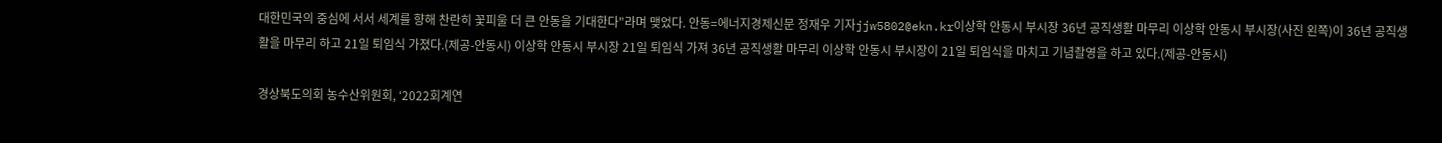대한민국의 중심에 서서 세계를 향해 찬란히 꽃피울 더 큰 안동을 기대한다"라며 맺었다. 안동=에너지경제신문 정재우 기자jjw5802@ekn.kr이상학 안동시 부시장 36년 공직생활 마무리 이상학 안동시 부시장(사진 왼쪽)이 36년 공직생활을 마무리 하고 21일 퇴임식 가졌다.(제공-안동시) 이상학 안동시 부시장 21일 퇴임식 가져 36년 공직생활 마무리 이상학 안동시 부시장이 21일 퇴임식을 마치고 기념촬영을 하고 있다.(제공-안동시)

경상북도의회 농수산위원회, ‘2022회계연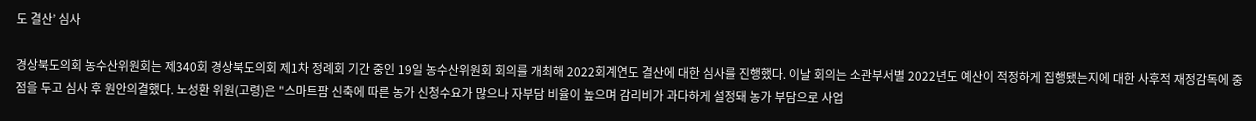도 결산’ 심사

경상북도의회 농수산위원회는 제340회 경상북도의회 제1차 정례회 기간 중인 19일 농수산위원회 회의를 개최해 2022회계연도 결산에 대한 심사를 진행했다. 이날 회의는 소관부서별 2022년도 예산이 적정하게 집행됐는지에 대한 사후적 재정감독에 중점을 두고 심사 후 원안의결했다. 노성환 위원(고령)은 "스마트팜 신축에 따른 농가 신청수요가 많으나 자부담 비율이 높으며 감리비가 과다하게 설정돼 농가 부담으로 사업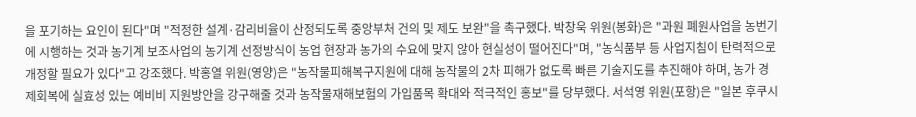을 포기하는 요인이 된다"며 "적정한 설계·감리비율이 산정되도록 중앙부처 건의 및 제도 보완"을 촉구했다. 박창욱 위원(봉화)은 "과원 폐원사업을 농번기에 시행하는 것과 농기계 보조사업의 농기계 선정방식이 농업 현장과 농가의 수요에 맞지 않아 현실성이 떨어진다"며, "농식품부 등 사업지침이 탄력적으로 개정할 필요가 있다"고 강조했다. 박홍열 위원(영양)은 "농작물피해복구지원에 대해 농작물의 2차 피해가 없도록 빠른 기술지도를 추진해야 하며, 농가 경제회복에 실효성 있는 예비비 지원방안을 강구해줄 것과 농작물재해보험의 가입품목 확대와 적극적인 홍보"를 당부했다. 서석영 위원(포항)은 "일본 후쿠시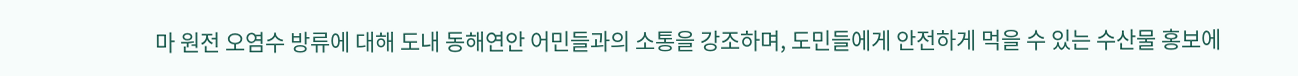마 원전 오염수 방류에 대해 도내 동해연안 어민들과의 소통을 강조하며, 도민들에게 안전하게 먹을 수 있는 수산물 홍보에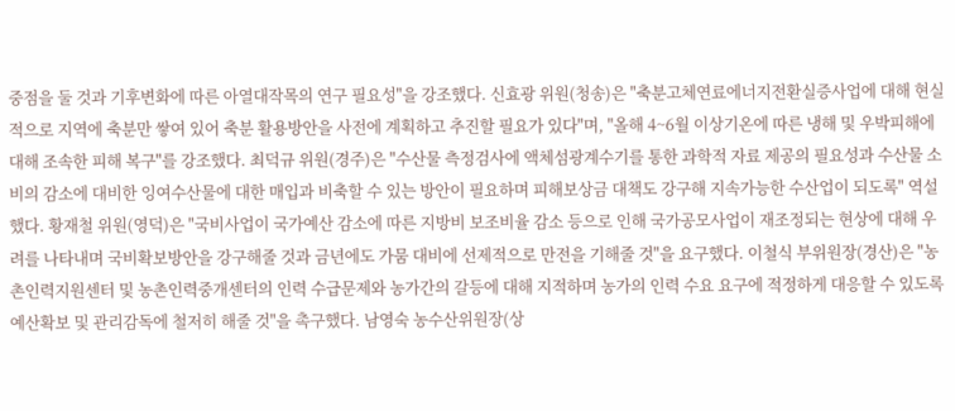중점을 둘 것과 기후변화에 따른 아열대작목의 연구 필요성"을 강조했다. 신효광 위원(청송)은 "축분고체연료에너지전환실증사업에 대해 현실적으로 지역에 축분만 쌓여 있어 축분 활용방안을 사전에 계획하고 추진할 필요가 있다"며, "올해 4~6월 이상기온에 따른 냉해 및 우박피해에 대해 조속한 피해 복구"를 강조했다. 최덕규 위원(경주)은 "수산물 측정검사에 액체섬광계수기를 통한 과학적 자료 제공의 필요성과 수산물 소비의 감소에 대비한 잉여수산물에 대한 매입과 비축할 수 있는 방안이 필요하며 피해보상금 대책도 강구해 지속가능한 수산업이 되도록" 역설했다. 황재철 위원(영덕)은 "국비사업이 국가예산 감소에 따른 지방비 보조비율 감소 등으로 인해 국가공모사업이 재조정되는 현상에 대해 우려를 나타내며 국비확보방안을 강구해줄 것과 금년에도 가뭄 대비에 선제적으로 만전을 기해줄 것"을 요구했다. 이철식 부위원장(경산)은 "농촌인력지원센터 및 농촌인력중개센터의 인력 수급문제와 농가간의 갈등에 대해 지적하며 농가의 인력 수요 요구에 적정하게 대응할 수 있도록 예산확보 및 관리감독에 철저히 해줄 것"을 촉구했다. 남영숙 농수산위원장(상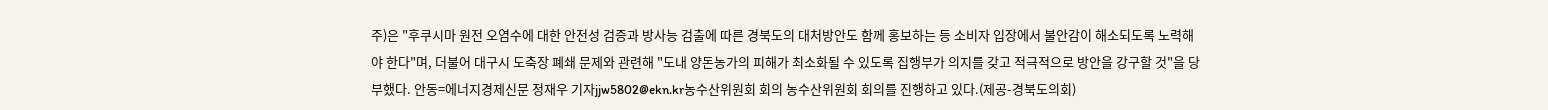주)은 "후쿠시마 원전 오염수에 대한 안전성 검증과 방사능 검출에 따른 경북도의 대처방안도 함께 홍보하는 등 소비자 입장에서 불안감이 해소되도록 노력해야 한다"며, 더불어 대구시 도축장 폐쇄 문제와 관련해 "도내 양돈농가의 피해가 최소화될 수 있도록 집행부가 의지를 갖고 적극적으로 방안을 강구할 것"을 당부했다. 안동=에너지경제신문 정재우 기자jjw5802@ekn.kr농수산위원회 회의 농수산위원회 회의를 진행하고 있다.(제공-경북도의회)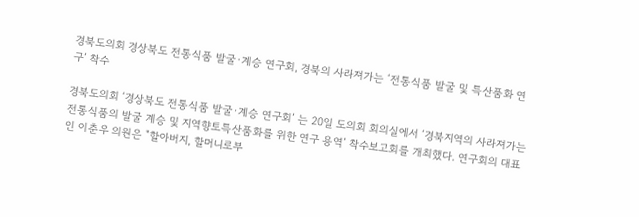경북도의회 경상북도 전통식품 발굴·계승 연구회, 경북의 사라져가는 ‘전통식품 발굴 및 특산품화 연구’ 착수

경북도의회 ‘경상북도 전통식품 발굴·계승 연구회’ 는 20일 도의회 회의실에서 ‘경북지역의 사라져가는 전통식품의 발굴 계승 및 지역향토특산품화를 위한 연구 용역’ 착수보고회를 개최했다. 연구회의 대표인 이춘우 의원은 "할아버지, 할머니로부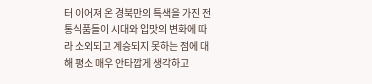터 이어져 온 경북만의 특색을 가진 전통식품들이 시대와 입맛의 변화에 따라 소외되고 계승되지 못하는 점에 대해 평소 매우 안타깝게 생각하고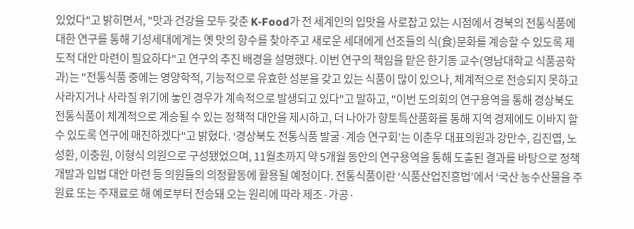있었다"고 밝히면서, "맛과 건강을 모두 갖춘 K-Food가 전 세계인의 입맛을 사로잡고 있는 시점에서 경북의 전통식품에 대한 연구를 통해 기성세대에게는 옛 맛의 향수를 찾아주고 새로운 세대에게 선조들의 식(食)문화를 계승할 수 있도록 제도적 대안 마련이 필요하다"고 연구의 추진 배경을 설명했다. 이번 연구의 책임을 맡은 한기동 교수(영남대학교 식품공학과)는 "전통식품 중에는 영양학적, 기능적으로 유효한 성분을 갖고 있는 식품이 많이 있으나, 체계적으로 전승되지 못하고 사라지거나 사라질 위기에 놓인 경우가 계속적으로 발생되고 있다"고 말하고, "이번 도의회의 연구용역을 통해 경상북도 전통식품이 체계적으로 계승될 수 있는 정책적 대안을 제시하고, 더 나아가 향토특산품화를 통해 지역 경제에도 이바지 할 수 있도록 연구에 매진하겠다"고 밝혔다. ‘경상북도 전통식품 발굴·계승 연구회’는 이춘우 대표의원과 강만수, 김진엽, 노성환, 이충원, 이형식 의원으로 구성됐었으며, 11월초까지 약 5개월 동안의 연구용역을 통해 도출된 결과를 바탕으로 정책 개발과 입법 대안 마련 등 의원들의 의정활동에 활용될 예정이다. 전통식품이란 ‘식품산업진흥법’에서 ‘국산 농수산물을 주원료 또는 주재료로 해 예로부터 전승돼 오는 원리에 따라 제조·가공·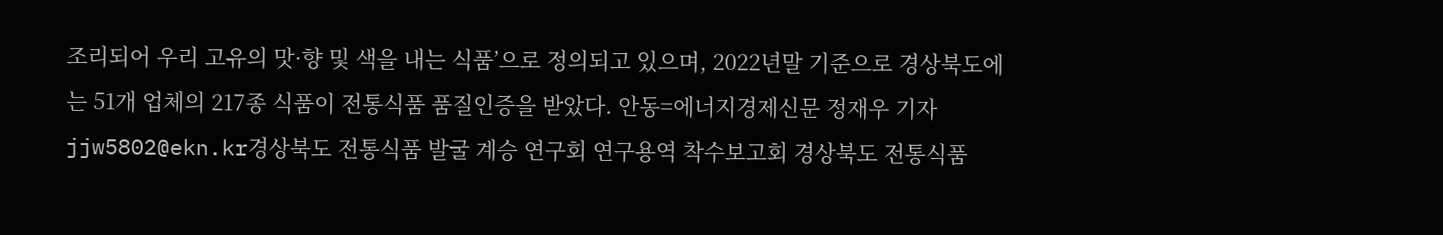조리되어 우리 고유의 맛·향 및 색을 내는 식품’으로 정의되고 있으며, 2022년말 기준으로 경상북도에는 51개 업체의 217종 식품이 전통식품 품질인증을 받았다. 안동=에너지경제신문 정재우 기자jjw5802@ekn.kr경상북도 전통식품 발굴 계승 연구회 연구용역 착수보고회 경상북도 전통식품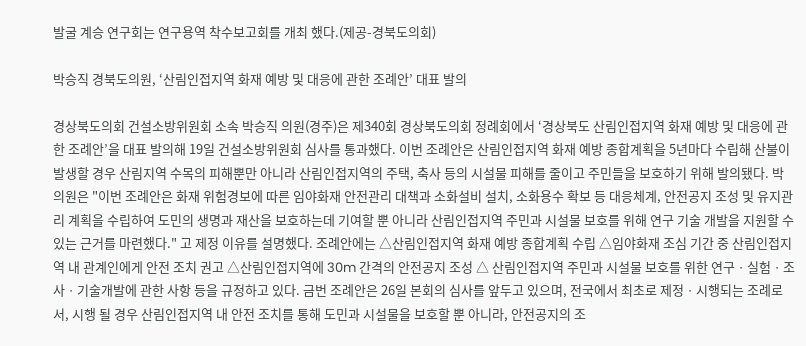발굴 계승 연구회는 연구용역 착수보고회를 개최 했다.(제공-경북도의회)

박승직 경북도의원, ‘산림인접지역 화재 예방 및 대응에 관한 조례안’ 대표 발의

경상북도의회 건설소방위원회 소속 박승직 의원(경주)은 제340회 경상북도의회 정례회에서 ‘경상북도 산림인접지역 화재 예방 및 대응에 관한 조례안’을 대표 발의해 19일 건설소방위원회 심사를 통과했다. 이번 조례안은 산림인접지역 화재 예방 종합계획을 5년마다 수립해 산불이 발생할 경우 산림지역 수목의 피해뿐만 아니라 산림인접지역의 주택, 축사 등의 시설물 피해를 줄이고 주민들을 보호하기 위해 발의됐다. 박 의원은 "이번 조례안은 화재 위험경보에 따른 임야화재 안전관리 대책과 소화설비 설치, 소화용수 확보 등 대응체계, 안전공지 조성 및 유지관리 계획을 수립하여 도민의 생명과 재산을 보호하는데 기여할 뿐 아니라 산림인접지역 주민과 시설물 보호를 위해 연구 기술 개발을 지원할 수 있는 근거를 마련했다." 고 제정 이유를 설명했다. 조례안에는 △산림인접지역 화재 예방 종합계획 수립 △임야화재 조심 기간 중 산림인접지역 내 관계인에게 안전 조치 권고 △산림인접지역에 30m 간격의 안전공지 조성 △ 산림인접지역 주민과 시설물 보호를 위한 연구ㆍ실험ㆍ조사ㆍ기술개발에 관한 사항 등을 규정하고 있다. 금번 조례안은 26일 본회의 심사를 앞두고 있으며, 전국에서 최초로 제정ㆍ시행되는 조례로서, 시행 될 경우 산림인접지역 내 안전 조치를 통해 도민과 시설물을 보호할 뿐 아니라, 안전공지의 조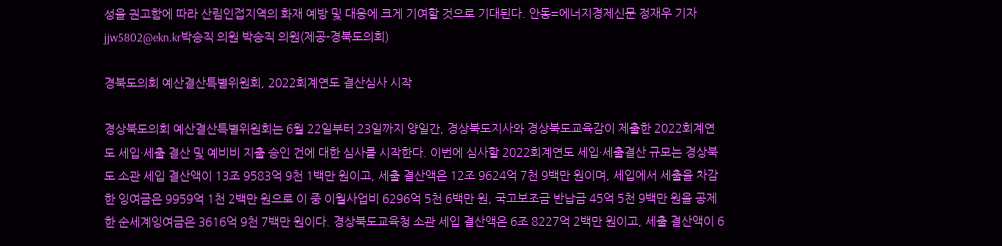성을 권고함에 따라 산림인접지역의 화재 예방 및 대응에 크게 기여할 것으로 기대된다. 안동=에너지경제신문 정재우 기자jjw5802@ekn.kr박승직 의원 박승직 의원(제공-경북도의회)

경북도의회 예산결산특별위원회, 2022회계연도 결산심사 시작

경상북도의회 예산결산특별위원회는 6월 22일부터 23일까지 양일간, 경상북도지사와 경상북도교육감이 제출한 2022회계연도 세입·세출 결산 및 예비비 지출 승인 건에 대한 심사를 시작한다. 이번에 심사할 2022회계연도 세입·세출결산 규모는 경상북도 소관 세입 결산액이 13조 9583억 9천 1백만 원이고, 세출 결산액은 12조 9624억 7천 9백만 원이며, 세입에서 세출을 차감한 잉여금은 9959억 1천 2백만 원으로 이 중 이월사업비 6296억 5천 6백만 원, 국고보조금 반납금 45억 5천 9백만 원을 공제한 순세계잉여금은 3616억 9천 7백만 원이다. 경상북도교육청 소관 세입 결산액은 6조 8227억 2백만 원이고, 세출 결산액이 6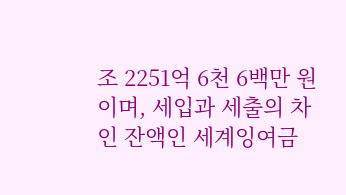조 2251억 6천 6백만 원이며, 세입과 세출의 차인 잔액인 세계잉여금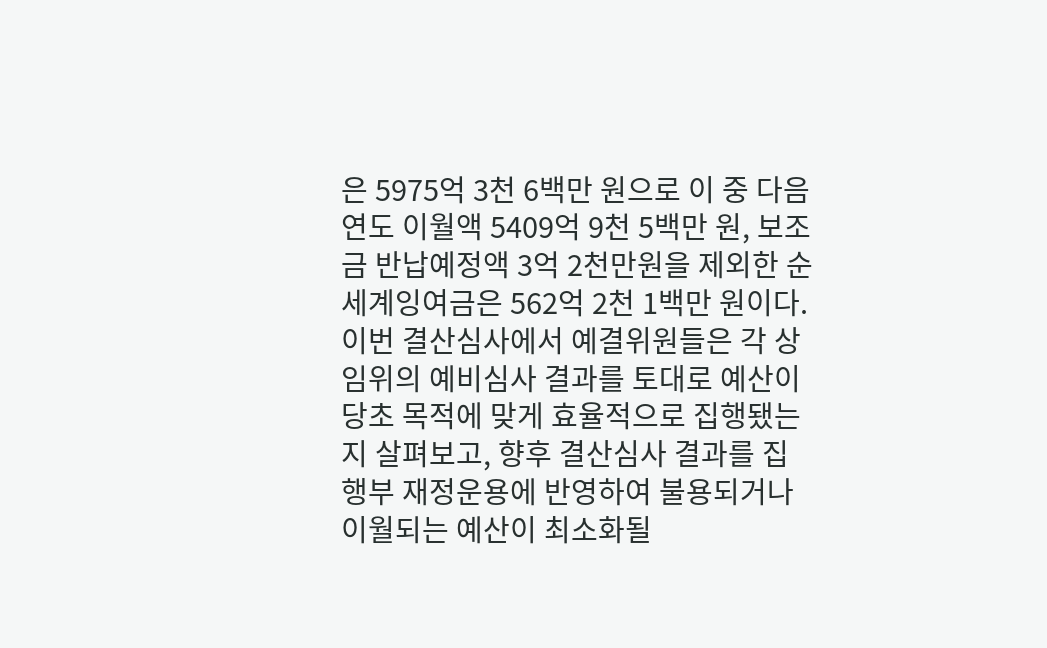은 5975억 3천 6백만 원으로 이 중 다음연도 이월액 5409억 9천 5백만 원, 보조금 반납예정액 3억 2천만원을 제외한 순세계잉여금은 562억 2천 1백만 원이다. 이번 결산심사에서 예결위원들은 각 상임위의 예비심사 결과를 토대로 예산이 당초 목적에 맞게 효율적으로 집행됐는지 살펴보고, 향후 결산심사 결과를 집행부 재정운용에 반영하여 불용되거나 이월되는 예산이 최소화될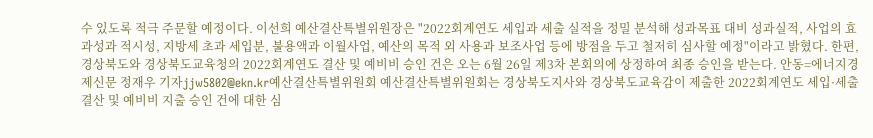수 있도록 적극 주문할 예정이다. 이선희 예산결산특별위원장은 "2022회계연도 세입과 세출 실적을 정밀 분석해 성과목표 대비 성과실적, 사업의 효과성과 적시성, 지방세 초과 세입분, 불용액과 이월사업, 예산의 목적 외 사용과 보조사업 등에 방점을 두고 철저히 심사할 예정"이라고 밝혔다. 한편, 경상북도와 경상북도교육청의 2022회계연도 결산 및 예비비 승인 건은 오는 6월 26일 제3차 본회의에 상정하여 최종 승인을 받는다. 안동=에너지경제신문 정재우 기자jjw5802@ekn.kr예산결산특별위원회 예산결산특별위원회는 경상북도지사와 경상북도교육감이 제출한 2022회계연도 세입·세출 결산 및 예비비 지출 승인 건에 대한 심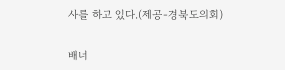사를 하고 있다.(제공-경북도의회)

배너